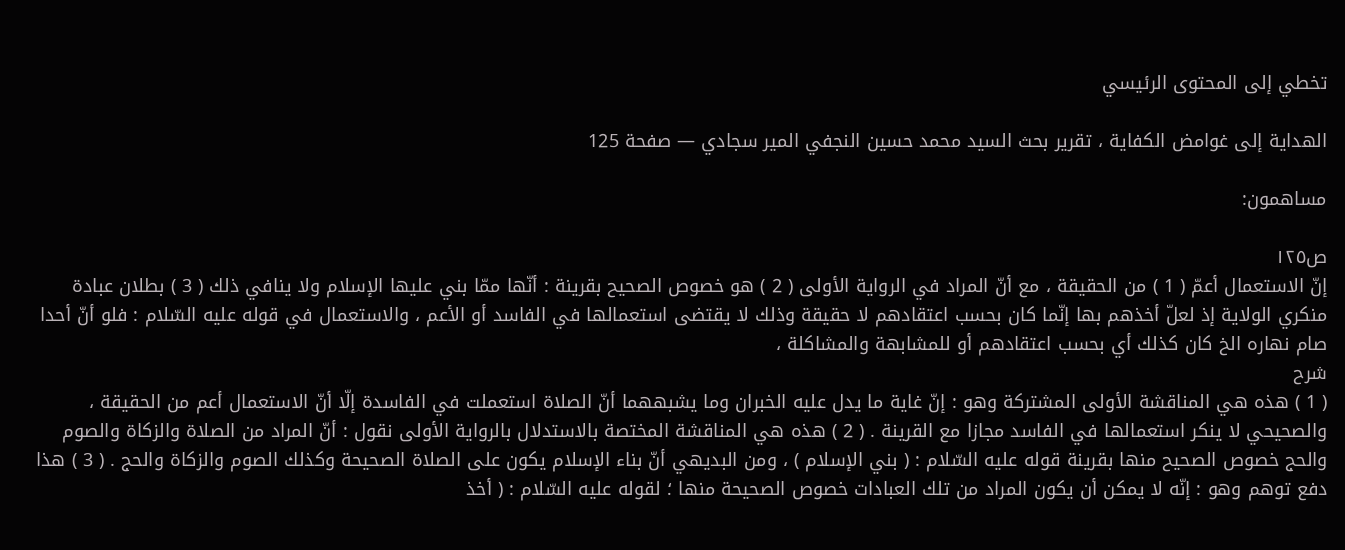تخطي إلى المحتوى الرئيسي

الهداية إلى غوامض الكفاية ، تقرير بحث السيد محمد حسين النجفي المير سجادي — صفحة 125

مساهمون:

ص١٢٥
إنّ الاستعمال أعمّ ( 1 ) من الحقيقة ، مع أنّ المراد في الرواية الأولى ( 2 ) هو خصوص الصحيح بقرينة : أنّها ممّا بني عليها الإسلام ولا ينافي ذلك ( 3 ) بطلان عبادة منكري الولاية إذ لعلّ أخذهم بها إنّما كان بحسب اعتقادهم لا حقيقة وذلك لا يقتضى استعمالها في الفاسد أو الأعم ، والاستعمال في قوله عليه السّلام : فلو أنّ أحدا صام نهاره الخ كان كذلك أي بحسب اعتقادهم أو للمشابهة والمشاكلة ،
شرح
( 1 ) هذه هي المناقشة الأولى المشتركة وهو : إنّ غاية ما يدل عليه الخبران وما يشبههما أنّ الصلاة استعملت في الفاسدة إلّا أنّ الاستعمال أعم من الحقيقة ، والصحيحي لا ينكر استعمالها في الفاسد مجازا مع القرينة . ( 2 ) هذه هي المناقشة المختصة بالاستدلال بالرواية الأولى نقول : أنّ المراد من الصلاة والزكاة والصوم والحج خصوص الصحيح منها بقرينة قوله عليه السّلام : ( بني الإسلام ) ، ومن البديهي أنّ بناء الإسلام يكون على الصلاة الصحيحة وكذلك الصوم والزكاة والحج . ( 3 ) هذا دفع توهم وهو : إنّه لا يمكن أن يكون المراد من تلك العبادات خصوص الصحيحة منها ؛ لقوله عليه السّلام : ( أخذ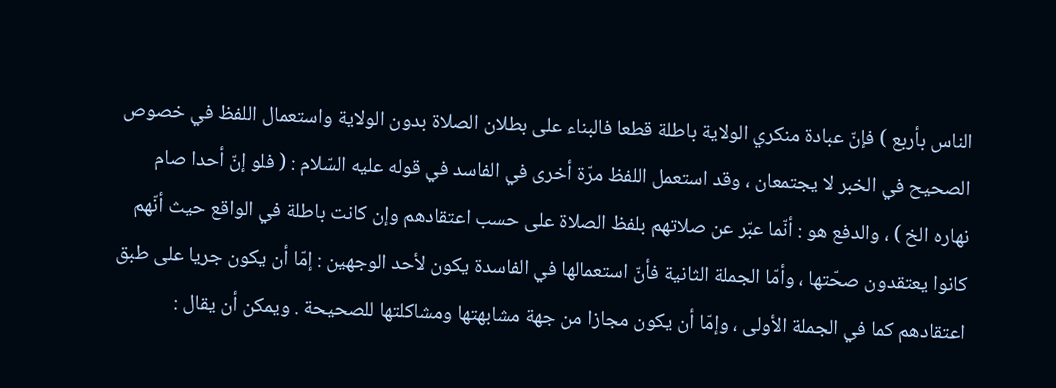الناس بأربع ) فإنّ عبادة منكري الولاية باطلة قطعا فالبناء على بطلان الصلاة بدون الولاية واستعمال اللفظ في خصوص الصحيح في الخبر لا يجتمعان ، وقد استعمل اللفظ مرّة أخرى في الفاسد في قوله عليه السّلام : ( فلو إنّ أحدا صام نهاره الخ ) ، والدفع هو : أنّما عبّر عن صلاتهم بلفظ الصلاة على حسب اعتقادهم وإن كانت باطلة في الواقع حيث أنّهم كانوا يعتقدون صحّتها ، وأمّا الجملة الثانية فأنّ استعمالها في الفاسدة يكون لأحد الوجهين : إمّا أن يكون جريا على طبق اعتقادهم كما في الجملة الأولى ، وإمّا أن يكون مجازا من جهة مشابهتها ومشاكلتها للصحيحة . ويمكن أن يقال :